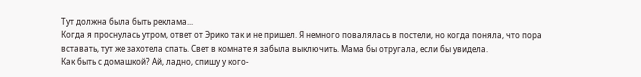Тут должна была быть реклама...
Когда я проснулась утром, ответ от Эрико так и не пришел. Я немного повалялась в постели, но когда поняла, что пора вставать, тут же захотела спать. Свет в комнате я забыла выключить. Мама бы отругала, если бы увидела.
Как быть с домашкой? Ай, ладно, спишу у кого-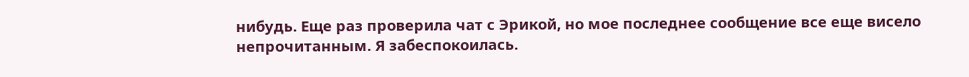нибудь. Еще раз проверила чат с Эрикой, но мое последнее сообщение все еще висело непрочитанным. Я забеспокоилась.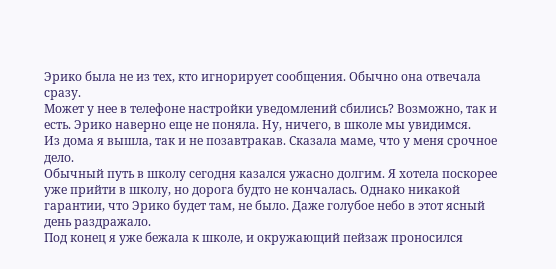Эрико была не из тех, кто игнорирует сообщения. Обычно она отвечала сразу.
Может у нее в телефоне настройки уведомлений сбились? Возможно, так и есть. Эрико наверно еще не поняла. Ну, ничего, в школе мы увидимся.
Из дома я вышла, так и не позавтракав. Сказала маме, что у меня срочное дело.
Обычный путь в школу сегодня казался ужасно долгим. Я хотела поскорее уже прийти в школу, но дорога будто не кончалась. Однако никакой гарантии, что Эрико будет там, не было. Даже голубое небо в этот ясный день раздражало.
Под конец я уже бежала к школе, и окружающий пейзаж проносился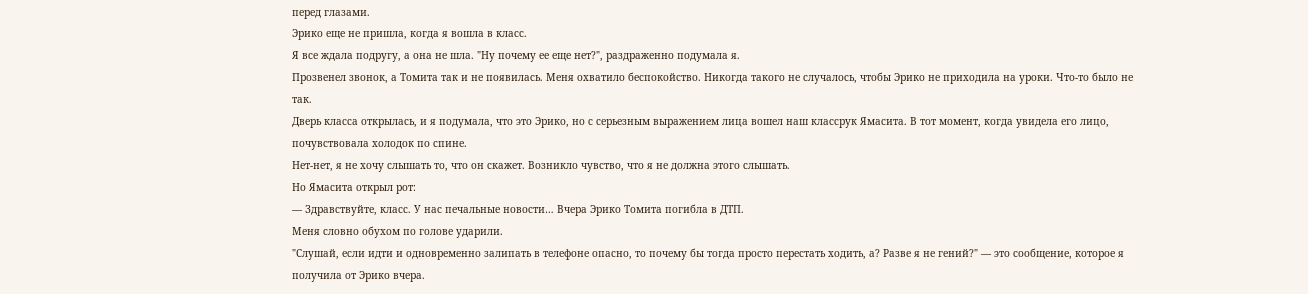перед глазами.
Эрико еще не пришла, когда я вошла в класс.
Я все ждала подругу, а она не шла. "Ну почему ее еще нет?", раздраженно подумала я.
Прозвенел звонок, а Томита так и не появилась. Меня охватило беспокойство. Никогда такого не случалось, чтобы Эрико не приходила на уроки. Что-то было не так.
Дверь класса открылась, и я подумала, что это Эрико, но с серьезным выражением лица вошел наш классрук Ямасита. В тот момент, когда увидела его лицо, почувствовала холодок по спине.
Нет-нет, я не хочу слышать то, что он скажет. Возникло чувство, что я не должна этого слышать.
Но Ямасита открыл рот:
— Здравствуйте, класс. У нас печальные новости… Вчера Эрико Томита погибла в ДТП.
Меня словно обухом по голове ударили.
"Слушай, если идти и одновременно залипать в телефоне опасно, то почему бы тогда просто перестать ходить, а? Разве я не гений?" — это сообщение, которое я получила от Эрико вчера.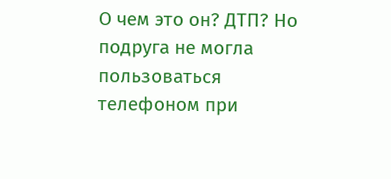О чем это он? ДТП? Но подруга не могла пользоваться телефоном при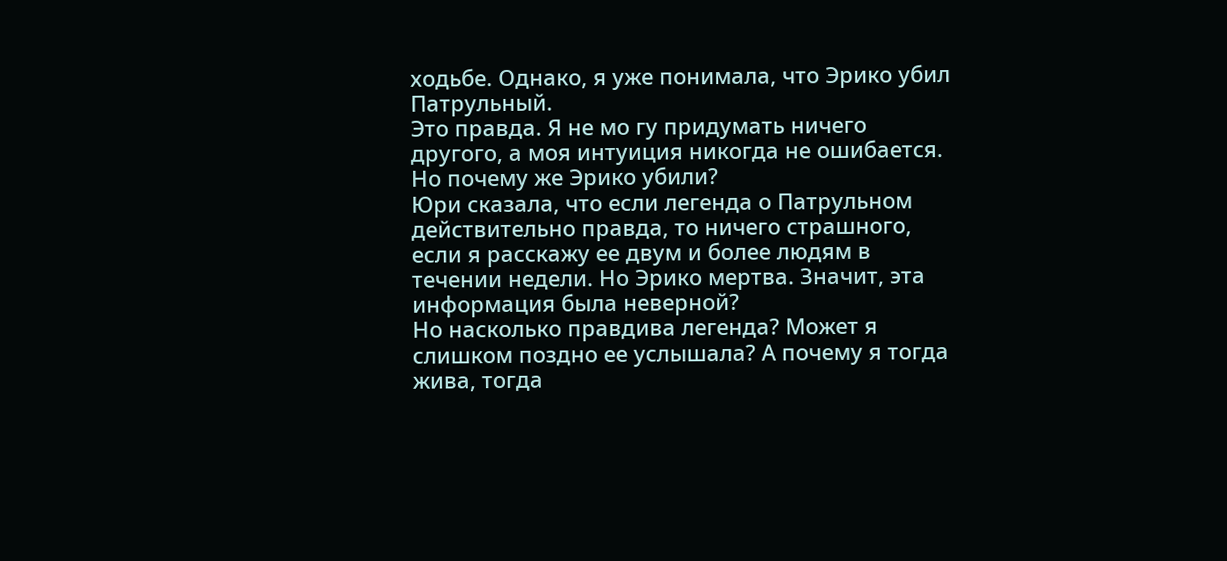ходьбе. Однако, я уже понимала, что Эрико убил Патрульный.
Это правда. Я не мо гу придумать ничего другого, а моя интуиция никогда не ошибается. Но почему же Эрико убили?
Юри сказала, что если легенда о Патрульном действительно правда, то ничего страшного, если я расскажу ее двум и более людям в течении недели. Но Эрико мертва. Значит, эта информация была неверной?
Но насколько правдива легенда? Может я слишком поздно ее услышала? А почему я тогда жива, тогда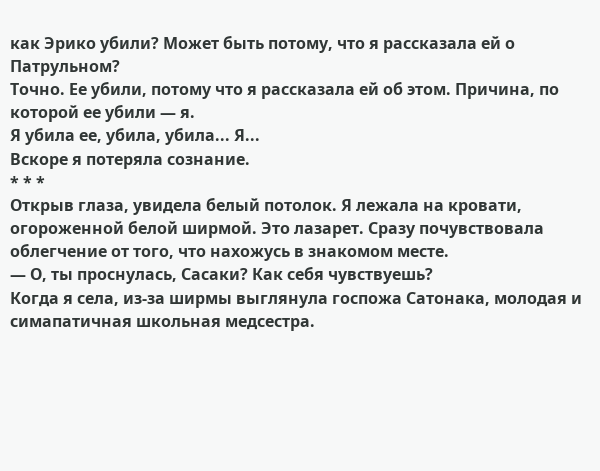как Эрико убили? Может быть потому, что я рассказала ей о Патрульном?
Точно. Ее убили, потому что я рассказала ей об этом. Причина, по которой ее убили — я.
Я убила ее, убила, убила... Я...
Вскоре я потеряла сознание.
* * *
Открыв глаза, увидела белый потолок. Я лежала на кровати, огороженной белой ширмой. Это лазарет. Сразу почувствовала облегчение от того, что нахожусь в знакомом месте.
— О, ты проснулась, Сасаки? Как себя чувствуешь?
Когда я села, из-за ширмы выглянула госпожа Сатонака, молодая и симапатичная школьная медсестра.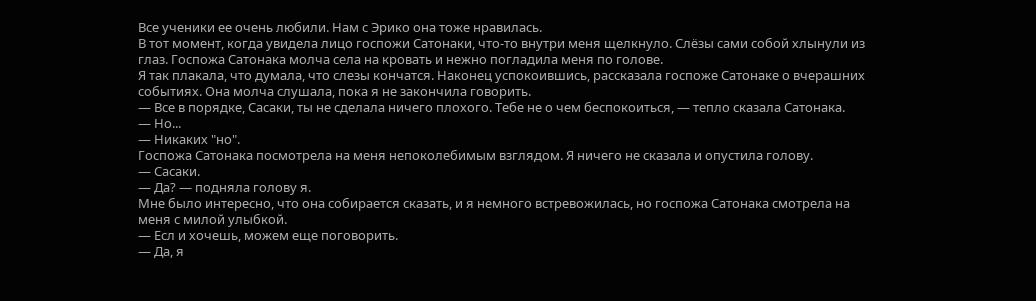Все ученики ее очень любили. Нам с Эрико она тоже нравилась.
В тот момент, когда увидела лицо госпожи Сатонаки, что-то внутри меня щелкнуло. Слёзы сами собой хлынули из глаз. Госпожа Сатонака молча села на кровать и нежно погладила меня по голове.
Я так плакала, что думала, что слезы кончатся. Наконец успокоившись, рассказала госпоже Сатонаке о вчерашних событиях. Она молча слушала, пока я не закончила говорить.
— Все в порядке, Сасаки, ты не сделала ничего плохого. Тебе не о чем беспокоиться, — тепло сказала Сатонака.
— Но...
— Никаких "но".
Госпожа Сатонака посмотрела на меня непоколебимым взглядом. Я ничего не сказала и опустила голову.
— Сасаки.
— Да? — подняла голову я.
Мне было интересно, что она собирается сказать, и я немного встревожилась, но госпожа Сатонака смотрела на меня с милой улыбкой.
— Есл и хочешь, можем еще поговорить.
— Да, я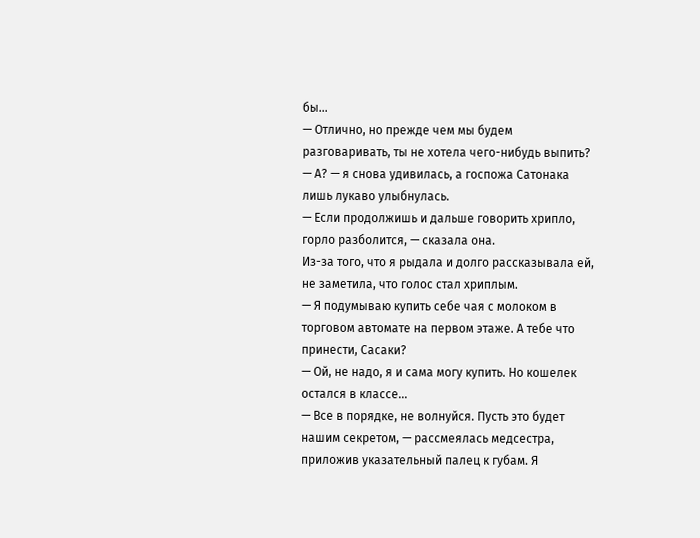бы...
— Отлично, но прежде чем мы будем разговаривать, ты не хотела чего-нибудь выпить?
— А? — я снова удивилась, а госпожа Сатонака лишь лукаво улыбнулась.
— Если продолжишь и дальше говорить хрипло, горло разболится, — сказала она.
Из-за того, что я рыдала и долго рассказывала ей, не заметила, что голос стал хриплым.
— Я подумываю купить себе чая с молоком в торговом автомате на первом этаже. А тебе что принести, Сасаки?
— Ой, не надо, я и сама могу купить. Но кошелек остался в классе...
— Все в порядке, не волнуйся. Пусть это будет нашим секретом, — рассмеялась медсестра, приложив указательный палец к губам. Я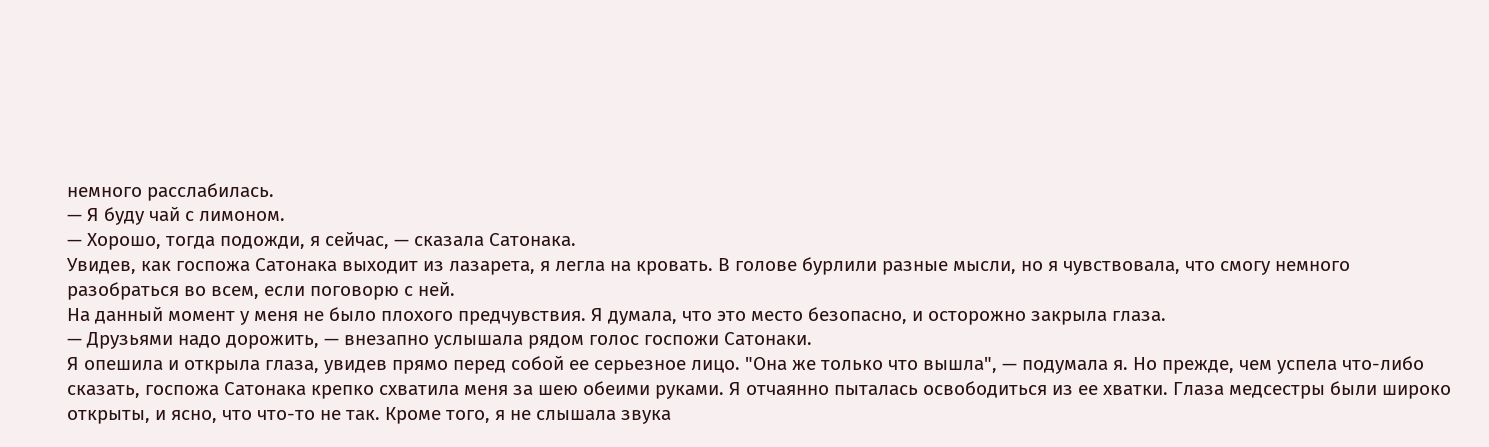немного расслабилась.
— Я буду чай с лимоном.
— Хорошо, тогда подожди, я сейчас, — сказала Сатонака.
Увидев, как госпожа Сатонака выходит из лазарета, я легла на кровать. В голове бурлили разные мысли, но я чувствовала, что смогу немного разобраться во всем, если поговорю с ней.
На данный момент у меня не было плохого предчувствия. Я думала, что это место безопасно, и осторожно закрыла глаза.
— Друзьями надо дорожить, — внезапно услышала рядом голос госпожи Сатонаки.
Я опешила и открыла глаза, увидев прямо перед собой ее серьезное лицо. "Она же только что вышла", — подумала я. Но прежде, чем успела что-либо сказать, госпожа Сатонака крепко схватила меня за шею обеими руками. Я отчаянно пыталась освободиться из ее хватки. Глаза медсестры были широко открыты, и ясно, что что-то не так. Кроме того, я не слышала звука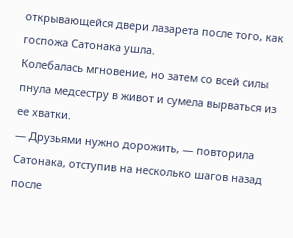открывающейся двери лазарета после того, как госпожа Сатонака ушла.
Колебалась мгновение, но затем со всей силы пнула медсестру в живот и сумела вырваться из ее хватки.
— Друзьями нужно дорожить, — повторила Сатонака, отступив на несколько шагов назад после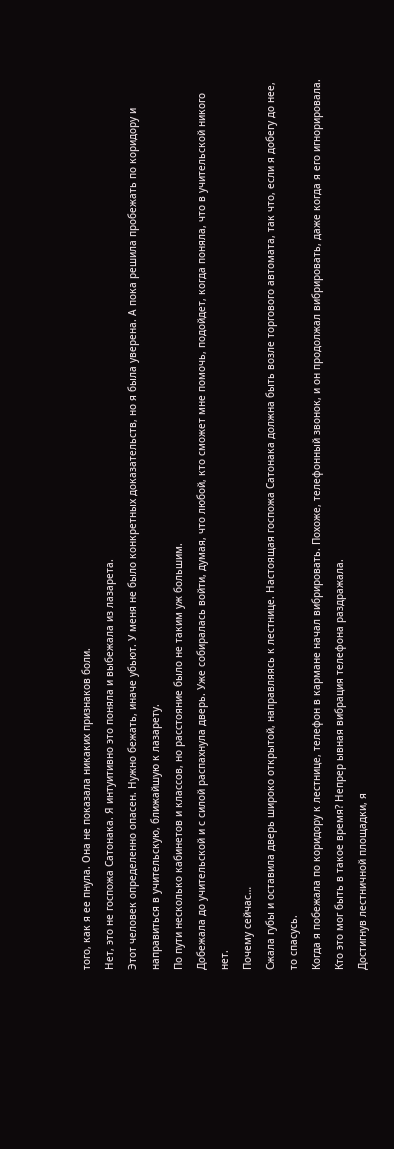того, как я ее пнула. Она не показала никаких признаков боли.
Нет, это не госпожа Сатонака. Я интуитивно это поняла и выбежала из лазарета.
Этот человек определенно опасен. Нужно бежать, иначе убьют. У меня не было конкретных доказательств, но я была уверена. А пока решила пробежать по коридору и направиться в учительскую, ближайшую к лазарету.
По пути несколько кабинетов и классов, но расстояние было не таким уж большим.
Добежала до учительской и с силой распахнула дверь. Уже собиралась войти, думая, что любой, кто сможет мне помочь, подойдет, когда поняла, что в учительской никого нет.
Почему сейчас…
Сжала губы и оставила дверь широко открытой, направляясь к лестнице. Настоящая госпожа Сатонака должна быть возле торгового автомата, так что, если я добегу до нее, то спасусь.
Когда я побежала по коридору к лестнице, телефон в кармане начал вибрировать. Похоже, телефонный звонок, и он продолжал вибрировать, даже когда я его игнорировала.
Кто это мог быть в такое время? Непрер ывная вибрация телефона раздражала.
Достигнув лестничной площадки, я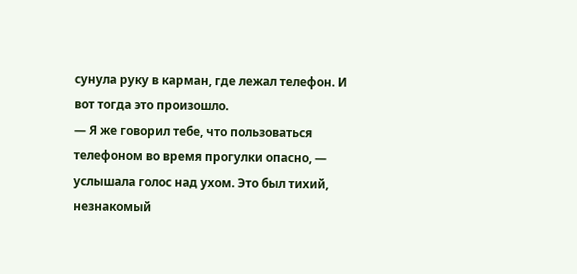сунула руку в карман, где лежал телефон. И вот тогда это произошло.
— Я же говорил тебе, что пользоваться телефоном во время прогулки опасно, — услышала голос над ухом. Это был тихий, незнакомый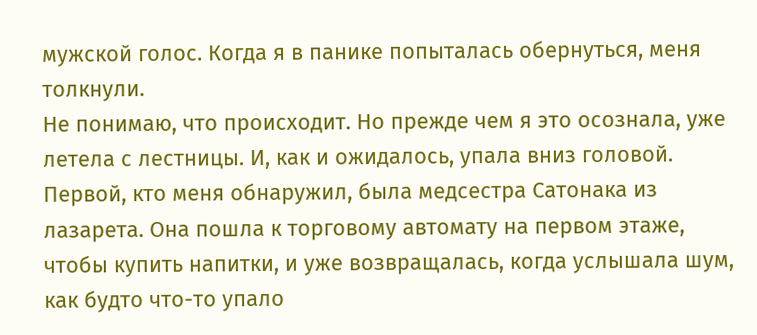мужской голос. Когда я в панике попыталась обернуться, меня толкнули.
Не понимаю, что происходит. Но прежде чем я это осознала, уже летела с лестницы. И, как и ожидалось, упала вниз головой.
Первой, кто меня обнаружил, была медсестра Сатонака из лазарета. Она пошла к торговому автомату на первом этаже, чтобы купить напитки, и уже возвращалась, когда услышала шум, как будто что-то упало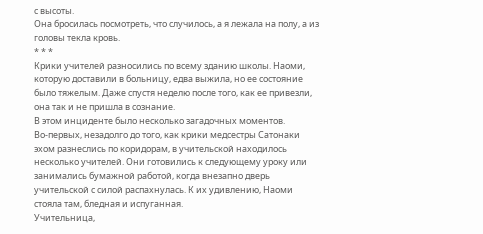с высоты.
Она бросилась посмотреть, что случилось, а я лежала на полу, а из головы текла кровь.
* * *
Крики учителей разносились по всему зданию школы. Наоми, которую доставили в больницу, едва выжила, но ее состояние было тяжелым. Даже спустя неделю после того, как ее привезли, она так и не пришла в сознание.
В этом инциденте было несколько загадочных моментов.
Во-первых, незадолго до того, как крики медсестры Сатонаки эхом разнеслись по коридорам, в учительской находилось несколько учителей. Они готовились к следующему уроку или занимались бумажной работой, когда внезапно дверь учительской с силой распахнулась. К их удивлению, Наоми стояла там, бледная и испуганная.
Учительница,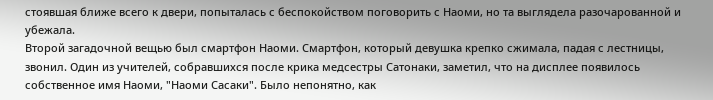стоявшая ближе всего к двери, попыталась с беспокойством поговорить с Наоми, но та выглядела разочарованной и убежала.
Второй загадочной вещью был смартфон Наоми. Смартфон, который девушка крепко сжимала, падая с лестницы, звонил. Один из учителей, собравшихся после крика медсестры Сатонаки, заметил, что на дисплее появилось собственное имя Наоми, "Наоми Сасаки". Было непонятно, как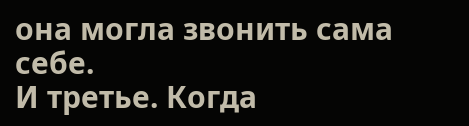она могла звонить сама себе.
И третье. Когда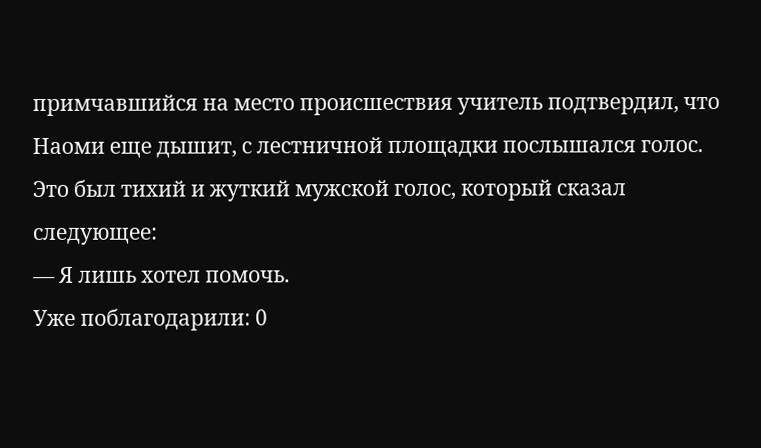примчавшийся на место происшествия учитель подтвердил, что Наоми еще дышит, с лестничной площадки послышался голос. Это был тихий и жуткий мужской голос, который сказал следующее:
— Я лишь хотел помочь.
Уже поблагодарили: 0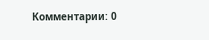Комментарии: 0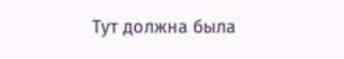Тут должна была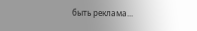быть реклама...